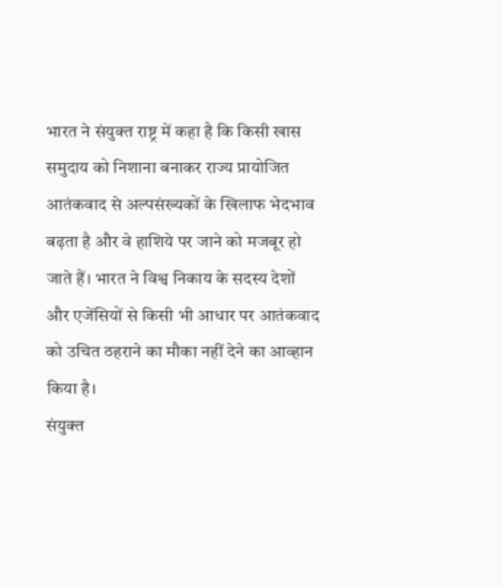भारत ने संयुक्त राष्ट्र में कहा है कि किसी खास समुदाय को निशाना बनाकर राज्य प्रायोजित आतंकवाद से अल्पसंख्यकों के खिलाफ भेदभाव बढ़ता है और वे हाशिये पर जाने को मजबूर हो जाते हैं। भारत ने विश्व निकाय के सदस्य देशों और एजेंसियों से किसी भी आधार पर आतंकवाद को उचित ठहराने का मौका नहीं देने का आव्हान किया है।
संयुक्त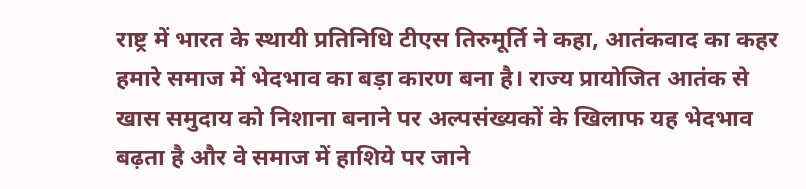राष्ट्र में भारत के स्थायी प्रतिनिधि टीएस तिरुमूर्ति ने कहा, आतंकवाद का कहर हमारे समाज में भेदभाव का बड़ा कारण बना है। राज्य प्रायोजित आतंक से खास समुदाय को निशाना बनाने पर अल्पसंख्यकों के खिलाफ यह भेदभाव बढ़ता है और वे समाज में हाशिये पर जाने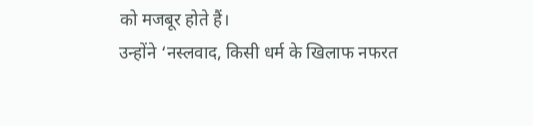को मजबूर होते हैं।
उन्होंने ‘नस्लवाद, किसी धर्म के खिलाफ नफरत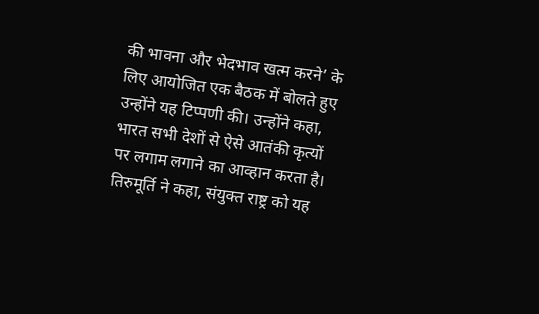की भावना और भेदभाव खत्म करने’ के लिए आयोजित एक बैठक में बोलते हुए उन्होंने यह टिप्पणी की। उन्होंने कहा, भारत सभी देशों से ऐसे आतंकी कृत्यों पर लगाम लगाने का आव्हान करता है।
तिरुमूर्ति ने कहा, संयुक्त राष्ट्र को यह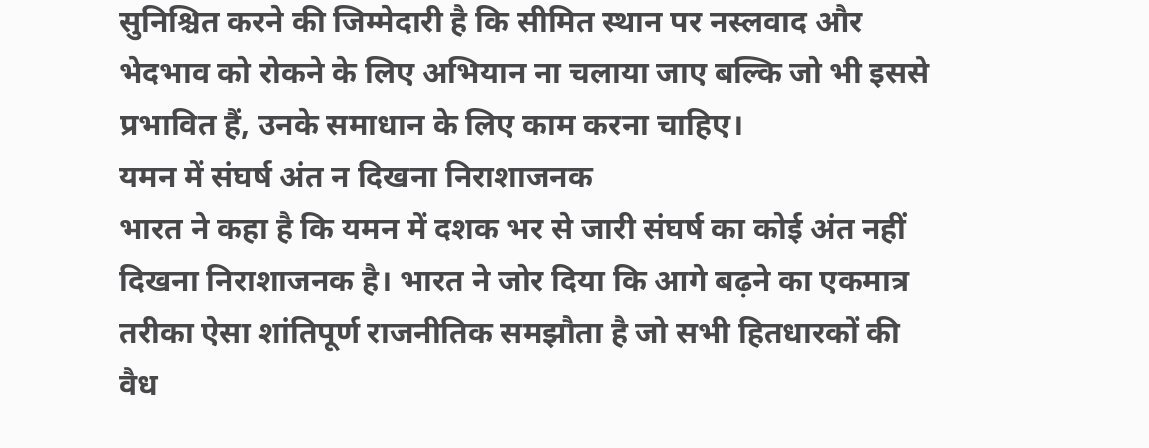सुनिश्चित करने की जिम्मेदारी है कि सीमित स्थान पर नस्लवाद और भेदभाव को रोकने के लिए अभियान ना चलाया जाए बल्कि जो भी इससे प्रभावित हैं, उनके समाधान के लिए काम करना चाहिए।
यमन में संघर्ष अंत न दिखना निराशाजनक
भारत ने कहा है कि यमन में दशक भर से जारी संघर्ष का कोई अंत नहीं दिखना निराशाजनक है। भारत ने जोर दिया कि आगे बढ़ने का एकमात्र तरीका ऐसा शांतिपूर्ण राजनीतिक समझौता है जो सभी हितधारकों की वैध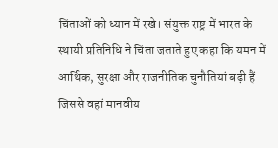चिंताओं को ध्यान में रखे। संयुक्त राष्ट्र में भारत के स्थायी प्रतिनिधि ने चिंता जताते हुए कहा कि यमन में आर्थिक, सुरक्षा और राजनीतिक चुनौतियां बढ़ी हैं जिससे वहां मानवीय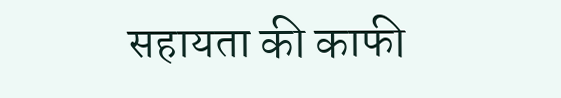सहायता की काफी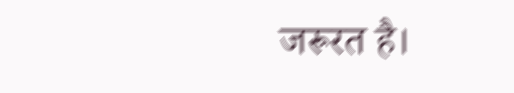जरूरत है।